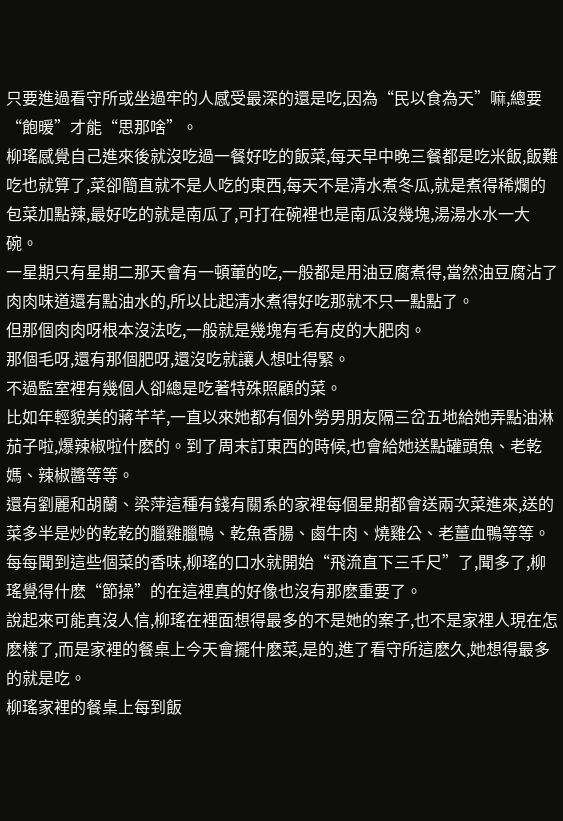只要進過看守所或坐過牢的人感受最深的還是吃,因為“民以食為天”嘛,總要“飽暖”才能“思那啥”。
柳瑤感覺自己進來後就沒吃過一餐好吃的飯菜,每天早中晚三餐都是吃米飯,飯難吃也就算了,菜卻簡直就不是人吃的東西,每天不是清水煮冬瓜,就是煮得稀爛的包菜加點辣,最好吃的就是南瓜了,可打在碗裡也是南瓜沒幾塊,湯湯水水一大碗。
一星期只有星期二那天會有一頓葷的吃,一般都是用油豆腐煮得,當然油豆腐沾了肉肉味道還有點油水的,所以比起清水煮得好吃那就不只一點點了。
但那個肉肉呀根本沒法吃,一般就是幾塊有毛有皮的大肥肉。
那個毛呀,還有那個肥呀,還沒吃就讓人想吐得緊。
不過監室裡有幾個人卻總是吃著特殊照顧的菜。
比如年輕貌美的蔣芊芊,一直以來她都有個外勞男朋友隔三岔五地給她弄點油淋茄子啦,爆辣椒啦什麽的。到了周末訂東西的時候,也會給她送點罐頭魚、老乾媽、辣椒醬等等。
還有劉麗和胡蘭、梁萍這種有錢有關系的家裡每個星期都會送兩次菜進來,送的菜多半是炒的乾乾的臘雞臘鴨、乾魚香腸、鹵牛肉、燒雞公、老薑血鴨等等。
每每聞到這些個菜的香味,柳瑤的口水就開始“飛流直下三千尺”了,聞多了,柳瑤覺得什麽“節操”的在這裡真的好像也沒有那麽重要了。
說起來可能真沒人信,柳瑤在裡面想得最多的不是她的案子,也不是家裡人現在怎麽樣了,而是家裡的餐桌上今天會擺什麽菜,是的,進了看守所這麽久,她想得最多的就是吃。
柳瑤家裡的餐桌上每到飯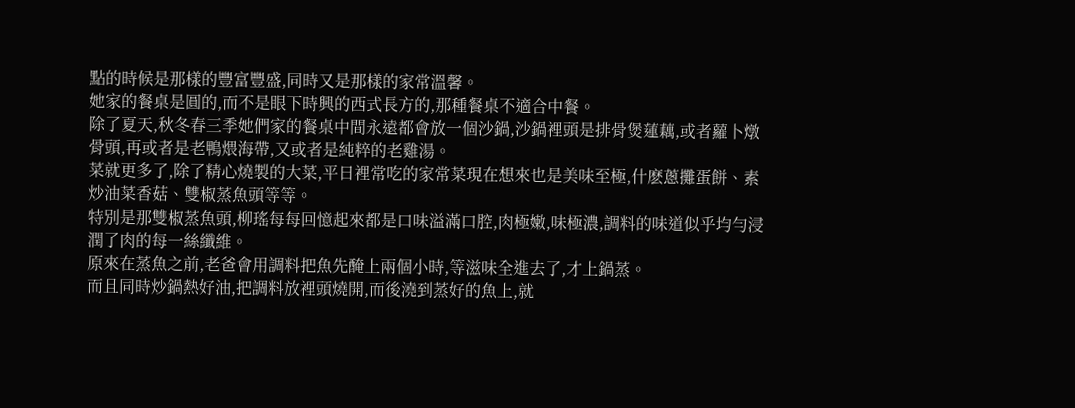點的時候是那樣的豐富豐盛,同時又是那樣的家常溫馨。
她家的餐桌是圓的,而不是眼下時興的西式長方的,那種餐桌不適合中餐。
除了夏天,秋冬春三季她們家的餐桌中間永遠都會放一個沙鍋,沙鍋裡頭是排骨煲蓮藕,或者蘿卜燉骨頭,再或者是老鴨煨海帶,又或者是純粹的老雞湯。
菜就更多了,除了精心燒製的大菜,平日裡常吃的家常菜現在想來也是美味至極,什麽蔥攤蛋餅、素炒油菜香菇、雙椒蒸魚頭等等。
特別是那雙椒蒸魚頭,柳瑤每每回憶起來都是口味溢滿口腔,肉極嫩,味極濃,調料的味道似乎均勻浸潤了肉的每一絲纖維。
原來在蒸魚之前,老爸會用調料把魚先醃上兩個小時,等滋味全進去了,才上鍋蒸。
而且同時炒鍋熱好油,把調料放裡頭燒開,而後澆到蒸好的魚上,就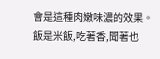會是這種肉嫩味濃的效果。
飯是米飯,吃著香,聞著也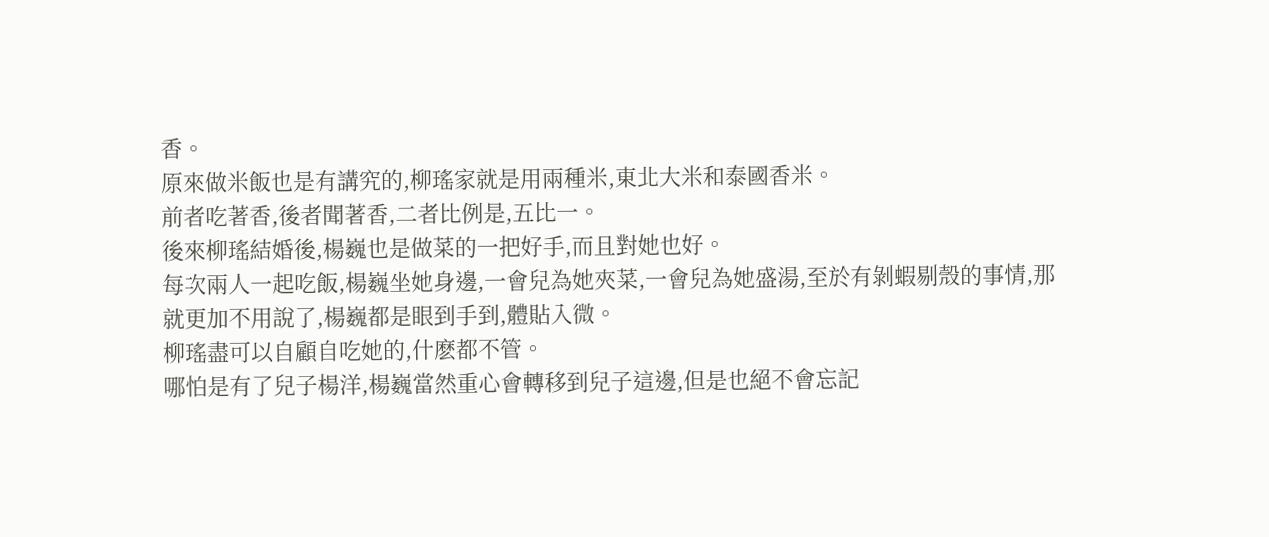香。
原來做米飯也是有講究的,柳瑤家就是用兩種米,東北大米和泰國香米。
前者吃著香,後者聞著香,二者比例是,五比一。
後來柳瑤結婚後,楊巍也是做菜的一把好手,而且對她也好。
每次兩人一起吃飯,楊巍坐她身邊,一會兒為她夾菜,一會兒為她盛湯,至於有剝蝦剔殼的事情,那就更加不用說了,楊巍都是眼到手到,體貼入微。
柳瑤盡可以自顧自吃她的,什麽都不管。
哪怕是有了兒子楊洋,楊巍當然重心會轉移到兒子這邊,但是也絕不會忘記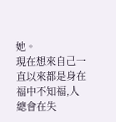她。
現在想來自己一直以來都是身在福中不知福,人總會在失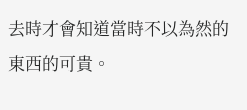去時才會知道當時不以為然的東西的可貴。